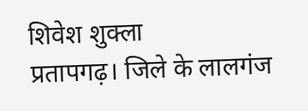शिवेश शुक्ला
प्रतापगढ़। जिले के लालगंज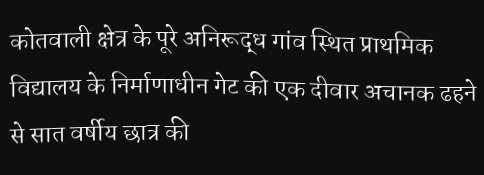कोतवाली क्षेत्र के पूरे अनिरूद्ध गांव स्थित प्राथमिक विद्यालय के निर्माणाधीन गेट की एक दीवार अचानक ढहने से सात वर्षीय छात्र की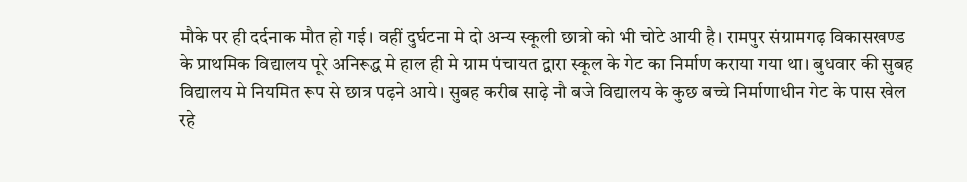मौके पर ही दर्दनाक मौत हो गई। वहीं दुर्घटना मे दो अन्य स्कूली छात्रो को भी चोटे आयी है। रामपुर संग्रामगढ़ विकासखण्ड के प्राथमिक विद्यालय पूरे अनिरूद्ध मे हाल ही मे ग्राम पंचायत द्वारा स्कूल के गेट का निर्माण कराया गया था। बुधवार की सुबह विद्यालय मे नियमित रूप से छात्र पढ़ने आये। सुबह करीब साढ़े नौ बजे विद्यालय के कुछ बच्चे निर्माणाधीन गेट के पास खेल रहे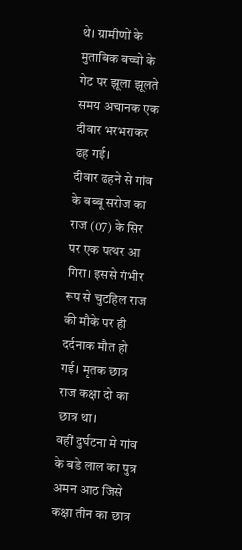थे। ग्रामीणों के मुताबिक बच्चो के गेट पर झूला झूलते समय अचानक एक दीवार भरभराकर ढह गई।
दीवार ढहने से गांव के बब्बू सरोज का राज (07) के सिर पर एक पत्थर आ गिरा। इससे गंभीर रूप से चुटहिल राज की मौके पर ही दर्दनाक मौत हो गई। मृतक छात्र राज कक्षा दो का छात्र था।
वहीं दुर्घटना मे गांव के बडे लाल का पुत्र अमन आठ जिसे कक्षा तीन का छात्र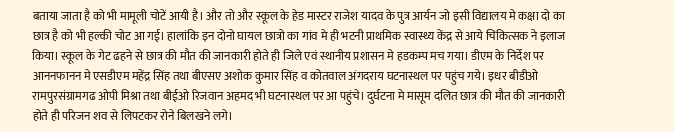बताया जाता है को भी मामूली चोटें आयी है। और तो और स्कूल के हेड मास्टर राजेश यादव के पुत्र आर्यन जो इसी विद्यालय मे कक्षा दो का छात्र है को भी हल्की चोट आ गई। हालांकि इन दोनो घायल छात्रो का गांव मे ही भटनी प्राथमिक स्वास्थ्य केंद्र से आये चिकित्सक ने इलाज किया। स्कूल के गेट ढहने से छात्र की मौत की जानकारी होते ही जिले एवं स्थानीय प्रशासन मे हडकम्प मच गया। डीएम के निर्देश पर आननफानन मे एसडीएम महेंद्र सिंह तथा बीएसए अशोक कुमार सिंह व कोतवाल अंगदराय घटनास्थल पर पहुंच गये। इधर बीडीओ रामपुरसंग्रामगढ ओपी मिश्रा तथा बीईओ रिजवान अहमद भी घटनास्थल पर आ पहुंचे। दुर्घटना मे मासूम दलित छात्र की मौत की जानकारी होते ही परिजन शव से लिपटकर रोने बिलखने लगे।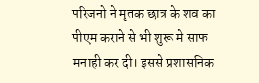परिजनो ने मृतक छात्र के शव का पीएम कराने से भी शुरू मे साफ मनाही कर दी। इससे प्रशासनिक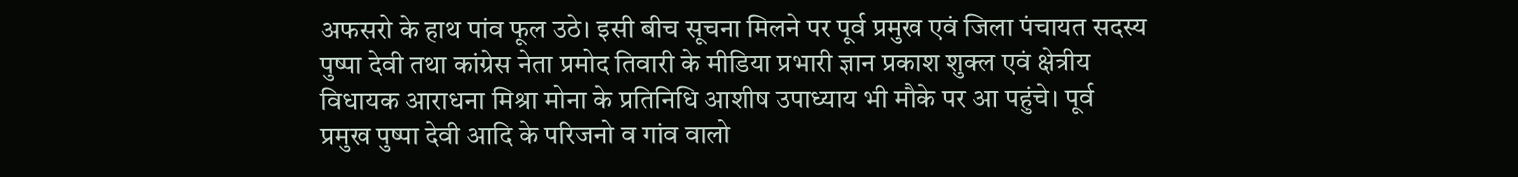अफसरो के हाथ पांव फूल उठे। इसी बीच सूचना मिलने पर पूर्व प्रमुख एवं जिला पंचायत सदस्य पुष्पा देवी तथा कांग्रेस नेता प्रमोद तिवारी के मीडिया प्रभारी ज्ञान प्रकाश शुक्ल एवं क्षेत्रीय विधायक आराधना मिश्रा मोना के प्रतिनिधि आशीष उपाध्याय भी मौके पर आ पहुंचे। पूर्व प्रमुख पुष्पा देवी आदि के परिजनो व गांव वालो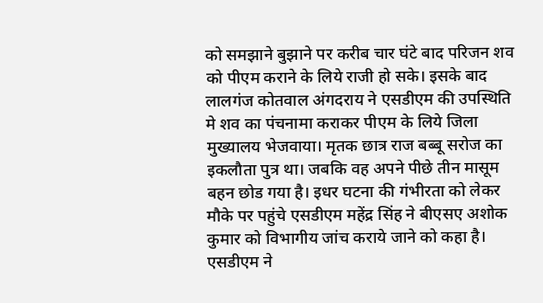को समझाने बुझाने पर करीब चार घंटे बाद परिजन शव को पीएम कराने के लिये राजी हो सके। इसके बाद लालगंज कोतवाल अंगदराय ने एसडीएम की उपस्थिति मे शव का पंचनामा कराकर पीएम के लिये जिला मुख्यालय भेजवाया। मृतक छात्र राज बब्बू सरोज का इकलौता पुत्र था। जबकि वह अपने पीछे तीन मासूम बहन छोड गया है। इधर घटना की गंभीरता को लेकर मौके पर पहुंचे एसडीएम महेंद्र सिंह ने बीएसए अशोक कुमार को विभागीय जांच कराये जाने को कहा है। एसडीएम ने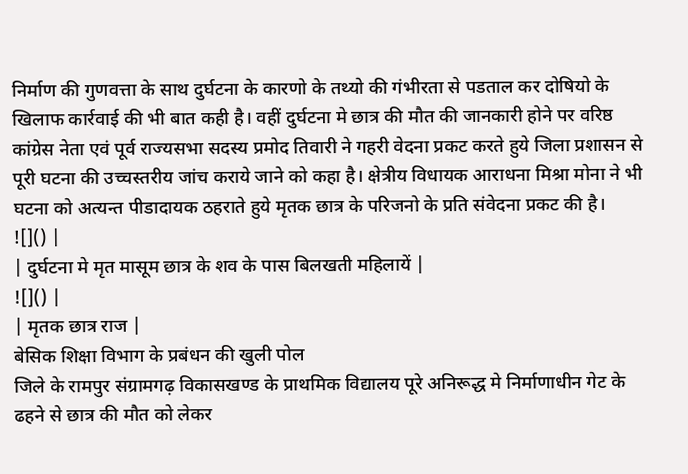निर्माण की गुणवत्ता के साथ दुर्घटना के कारणो के तथ्यो की गंभीरता से पडताल कर दोषियो के खिलाफ कार्रवाई की भी बात कही है। वहीं दुर्घटना मे छात्र की मौत की जानकारी होने पर वरिष्ठ कांग्रेस नेता एवं पूर्व राज्यसभा सदस्य प्रमोद तिवारी ने गहरी वेदना प्रकट करते हुये जिला प्रशासन से पूरी घटना की उच्चस्तरीय जांच कराये जाने को कहा है। क्षेत्रीय विधायक आराधना मिश्रा मोना ने भी घटना को अत्यन्त पीडादायक ठहराते हुये मृतक छात्र के परिजनो के प्रति संवेदना प्रकट की है।
![]() |
| दुर्घटना मे मृत मासूम छात्र के शव के पास बिलखती महिलायें |
![]() |
| मृतक छात्र राज |
बेसिक शिक्षा विभाग के प्रबंधन की खुली पोल
जिले के रामपुर संग्रामगढ़ विकासखण्ड के प्राथमिक विद्यालय पूरे अनिरूद्ध मे निर्माणाधीन गेट के ढहने से छात्र की मौत को लेकर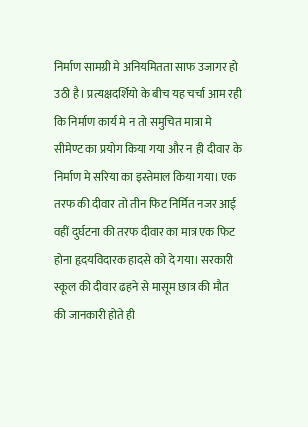निर्माण सामग्री मे अनियमितता साफ उजागर हो उठी है। प्रत्यक्षदर्शियो के बीच यह चर्चा आम रही कि निर्माण कार्य मे न तो समुचित मात्रा मे सीमेण्ट का प्रयोग किया गया और न ही दीवार के निर्माण मे सरिया का इस्तेमाल किया गया। एक तरफ की दीवार तो तीन फिट निर्मित नजर आई वहीं दुर्घटना की तरफ दीवार का मात्र एक फिट होना हृदयविदारक हादसे को दे गया। सरकारी स्कूल की दीवार ढहने से मासूम छात्र की मौत की जानकारी होते ही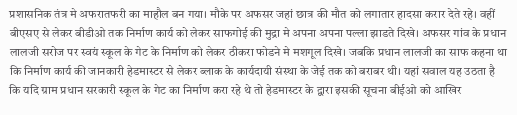प्रशासनिक तंत्र मे अफरातफरी का माहौल बन गया। मौके पर अफसर जहां छात्र की मौत को लगातार हादसा करार देते रहे। वहीं बीएसए से लेकर बीडीओ तक निर्माण कार्य को लेकर साफगोई की मुद्रा मे अपना अपना पल्ला झाडते दिखे। अफसर गांव के प्रधान लालजी सरोज पर स्वयं स्कूल के गेट के निर्माण को लेकर ठीकरा फोडने मे मशगूल दिखे। जबकि प्रधान लालजी का साफ कहना था कि निर्माण कार्य की जानकारी हेडमास्टर से लेकर ब्लाक के कार्यदायी संस्था के जेई तक को बराबर थी। यहां सवाल यह उठता है कि यदि ग्राम प्रधान सरकारी स्कूल के गेट का निर्माण करा रहे थे तो हेडमास्टर के द्वारा इसकी सूचना बीईओ को आखिर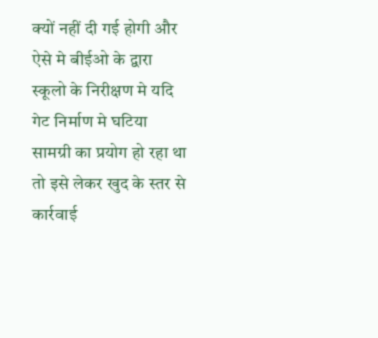क्यों नहीं दी गई होगी और ऐसे मे बीईओ के द्वारा स्कूलो के निरीक्षण मे यदि गेट निर्माण मे घटिया सामग्री का प्रयोग हो रहा था तो इसे लेकर खुद के स्तर से कार्रवाई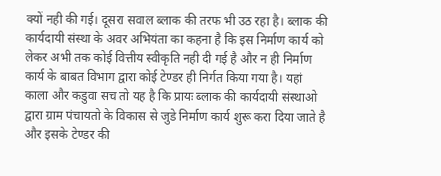क्यों नही की गई। दूसरा सवाल ब्लाक की तरफ भी उठ रहा है। ब्लाक की कार्यदायी संस्था के अवर अभियंता का कहना है कि इस निर्माण कार्य को लेकर अभी तक कोई वित्तीय स्वीकृति नही दी गई है और न ही निर्माण कार्य के बाबत विभाग द्वारा कोई टेण्डर ही निर्गत किया गया है। यहां काला और कडुवा सच तो यह है कि प्रायः ब्लाक की कार्यदायी संस्थाओ द्वारा ग्राम पंचायतो के विकास से जुडे निर्माण कार्य शुरू करा दिया जाते है और इसके टेण्डर की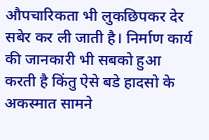औपचारिकता भी लुकछिपकर देर सबेर कर ली जाती है। निर्माण कार्य की जानकारी भी सबको हुआ करती है किंतु ऐसे बडे हादसो के अकस्मात सामने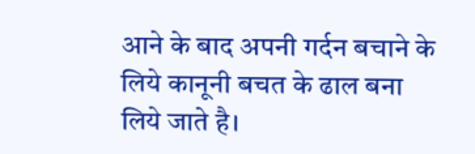आने के बाद अपनी गर्दन बचाने के लिये कानूनी बचत के ढाल बना लिये जाते है।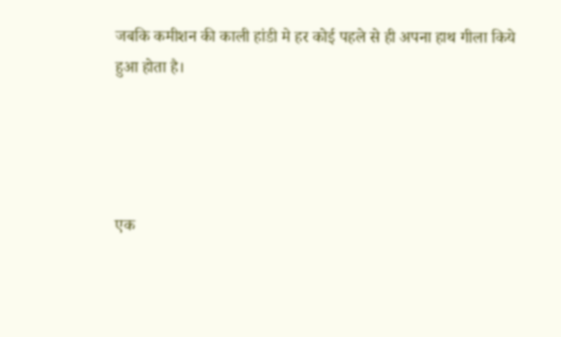जबकि कमीशन की काली हांडी मे हर कोई पहले से ही अपना हाथ गीला किये हुआ होता है।




एक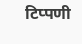टिप्पणी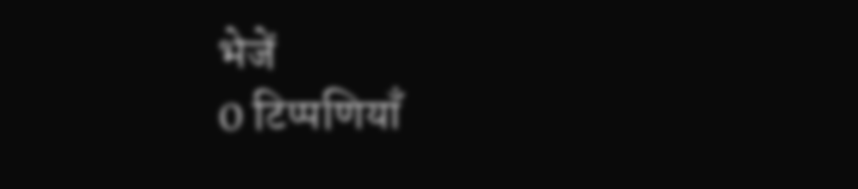भेजें
0 टिप्पणियाँ